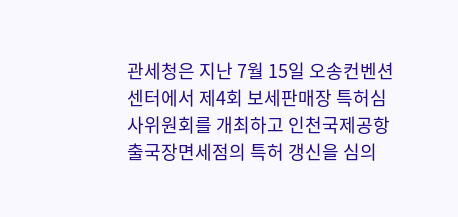관세청은 지난 7월 15일 오송컨벤션센터에서 제4회 보세판매장 특허심사위원회를 개최하고 인천국제공항 출국장면세점의 특허 갱신을 심의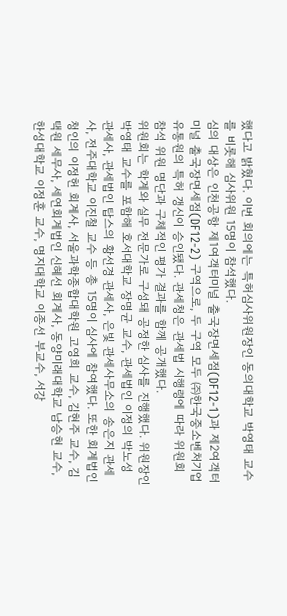했다고 밝혔다. 이번 회의에는 특허심사위원장인 동의대학교 박영태 교수를 비롯해 심사위원 15명이 참석했다.
심의 대상은 인천공항 제1여객터미널 출국장면세점(DF12-1)과 제2여객터미널 출국장면세점(DF12-2) 구역으로, 두 구역 모두 ㈜한국중소벤처기업유통원의 특허 갱신이 승인됐다. 관세청은 관세법 시행령에 따라 위원회 참석 위원 명단과 구체적인 평가 결과를 함께 공개했다.
위원회는 학계와 실무 전문가로 구성돼 공정한 심사를 진행했다. 위원장인 박영태 교수를 포함해 호서대학교 장명균 교수, 관세법인 이정의 박노성 관세사, 관세법인 탑스의 황선경 관세사, 은빛 관세사무소의 송은지 관세사, 전주대학교 이진철 교수 등 총 15명이 심사에 참여했다. 또한 회계법인 청인의 이정헌 회계사, 서울과학종합대학원 고영희 교수, 김현주 교수, 김택원 세무사, 세연회계법인 신혜선 회계사, 동양미래대학교 남승현 교수, 한성대학교 이정훈 교수, 명지대학교 이종선 부교수, 서강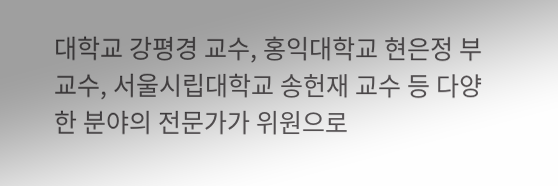대학교 강평경 교수, 홍익대학교 현은정 부교수, 서울시립대학교 송헌재 교수 등 다양한 분야의 전문가가 위원으로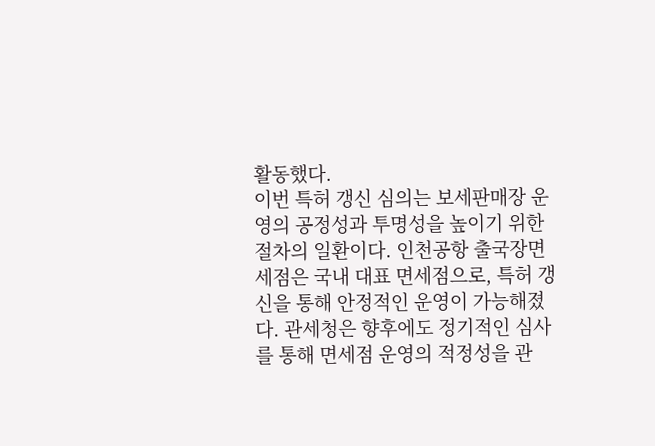활동했다.
이번 특허 갱신 심의는 보세판매장 운영의 공정성과 투명성을 높이기 위한 절차의 일환이다. 인천공항 출국장면세점은 국내 대표 면세점으로, 특허 갱신을 통해 안정적인 운영이 가능해졌다. 관세청은 향후에도 정기적인 심사를 통해 면세점 운영의 적정성을 관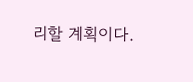리할 계획이다.